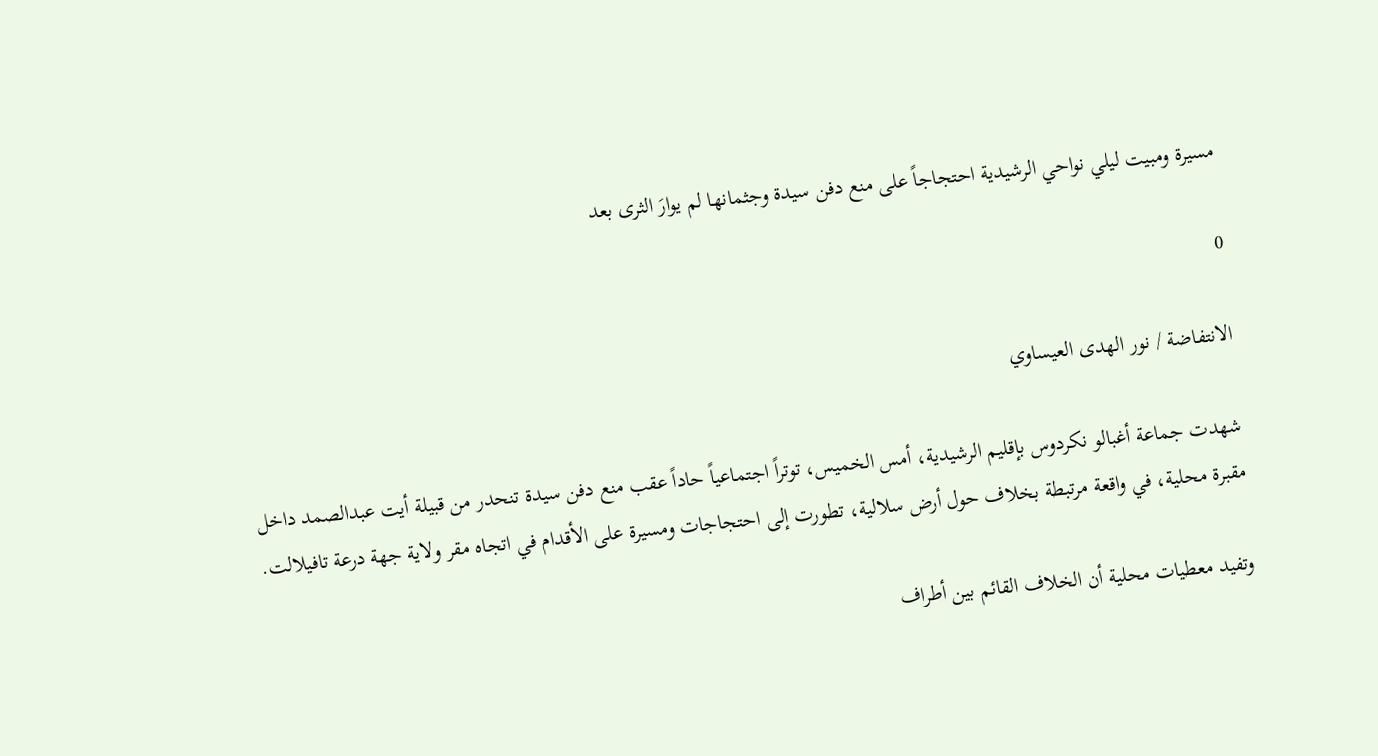مسيرة ومبيت ليلي نواحي الرشيدية احتجاجاً على منع دفن سيدة وجثمانها لم يوارَ الثرى بعد

0

الانتفاضة / نور الهدى العيساوي

شهدت جماعة أغبالو نكردوس بإقليم الرشيدية، أمس الخميس، توتراً اجتماعياً حاداً عقب منع دفن سيدة تنحدر من قبيلة أيت عبدالصمد داخل مقبرة محلية، في واقعة مرتبطة بخلاف حول أرض سلالية، تطورت إلى احتجاجات ومسيرة على الأقدام في اتجاه مقر ولاية جهة درعة تافيلالت.

وتفيد معطيات محلية أن الخلاف القائم بين أطراف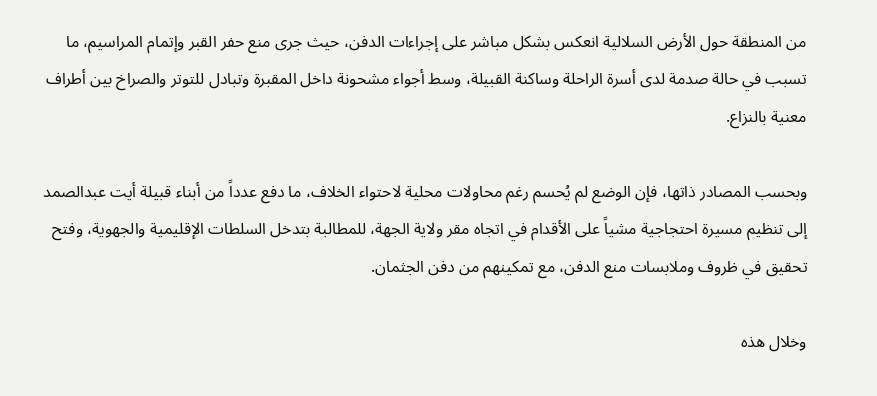من المنطقة حول الأرض السلالية انعكس بشكل مباشر على إجراءات الدفن، حيث جرى منع حفر القبر وإتمام المراسيم، ما تسبب في حالة صدمة لدى أسرة الراحلة وساكنة القبيلة، وسط أجواء مشحونة داخل المقبرة وتبادل للتوتر والصراخ بين أطراف معنية بالنزاع.

وبحسب المصادر ذاتها، فإن الوضع لم يُحسم رغم محاولات محلية لاحتواء الخلاف، ما دفع عدداً من أبناء قبيلة أيت عبدالصمد إلى تنظيم مسيرة احتجاجية مشياً على الأقدام في اتجاه مقر ولاية الجهة، للمطالبة بتدخل السلطات الإقليمية والجهوية، وفتح تحقيق في ظروف وملابسات منع الدفن، مع تمكينهم من دفن الجثمان.

وخلال هذه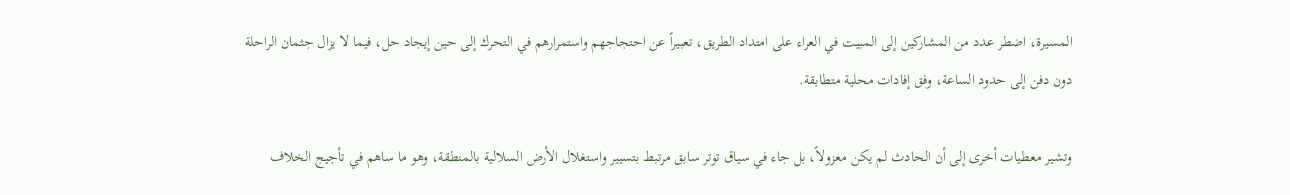المسيرة، اضطر عدد من المشاركين إلى المبيت في العراء على امتداد الطريق، تعبيراً عن احتجاجهم واستمرارهم في التحرك إلى حين إيجاد حل، فيما لا يزال جثمان الراحلة دون دفن إلى حدود الساعة، وفق إفادات محلية متطابقة.

وتشير معطيات أخرى إلى أن الحادث لم يكن معزولاً، بل جاء في سياق توتر سابق مرتبط بتسيير واستغلال الأرض السلالية بالمنطقة، وهو ما ساهم في تأجيج الخلاف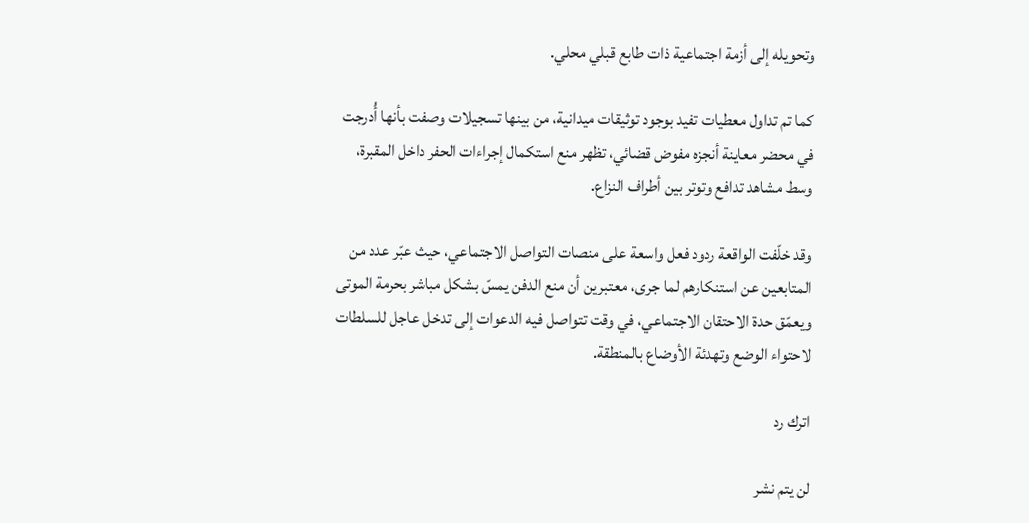وتحويله إلى أزمة اجتماعية ذات طابع قبلي محلي.

كما تم تداول معطيات تفيد بوجود توثيقات ميدانية، من بينها تسجيلات وصفت بأنها أُدرجت في محضر معاينة أنجزه مفوض قضائي، تظهر منع استكمال إجراءات الحفر داخل المقبرة، وسط مشاهد تدافع وتوتر بين أطراف النزاع.

وقد خلّفت الواقعة ردود فعل واسعة على منصات التواصل الاجتماعي، حيث عبّر عدد من المتابعين عن استنكارهم لما جرى، معتبرين أن منع الدفن يمسّ بشكل مباشر بحرمة الموتى ويعمّق حدة الاحتقان الاجتماعي، في وقت تتواصل فيه الدعوات إلى تدخل عاجل للسلطات لاحتواء الوضع وتهدئة الأوضاع بالمنطقة.

اترك رد

لن يتم نشر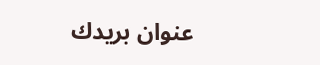عنوان بريدك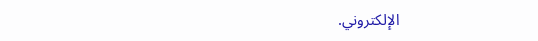الإلكتروني.